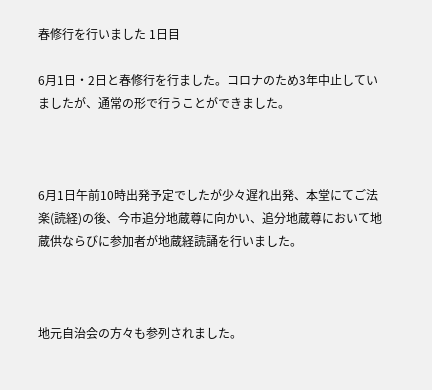春修行を行いました 1日目

6月1日・2日と春修行を行ました。コロナのため3年中止していましたが、通常の形で行うことができました。



6月1日午前10時出発予定でしたが少々遅れ出発、本堂にてご法楽(読経)の後、今市追分地蔵尊に向かい、追分地蔵尊において地蔵供ならびに参加者が地蔵経読誦を行いました。



地元自治会の方々も参列されました。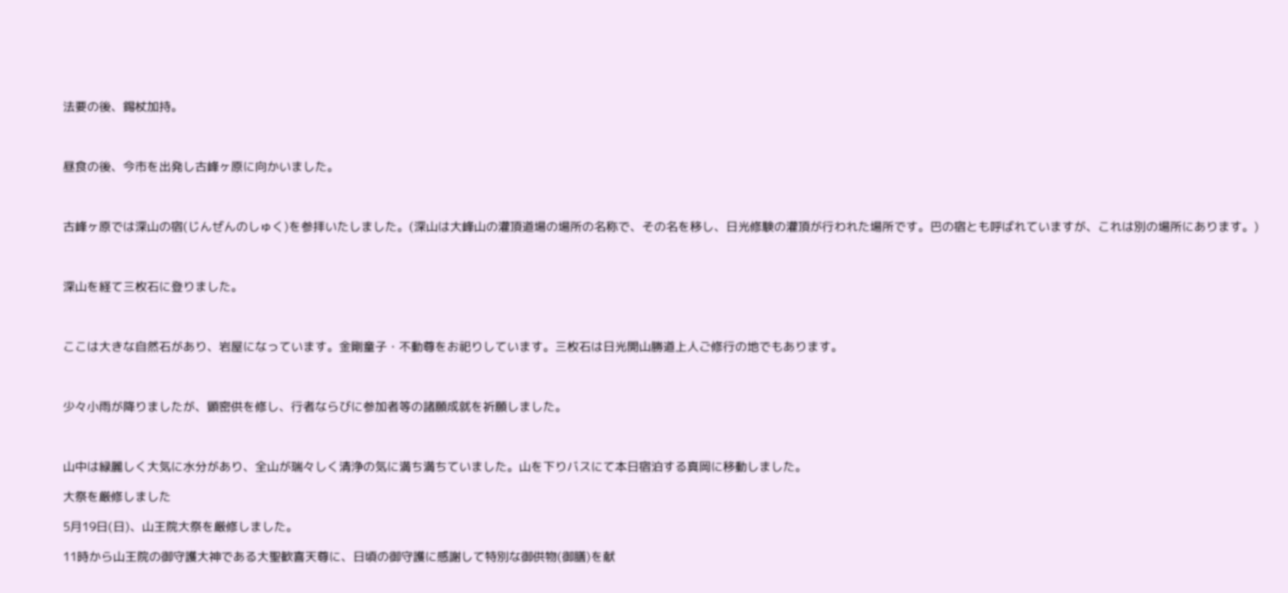法要の後、錫杖加持。



昼食の後、今市を出発し古峰ヶ原に向かいました。



古峰ヶ原では深山の宿(じんぜんのしゅく)を参拝いたしました。(深山は大峰山の灌頂道場の場所の名称で、その名を移し、日光修験の灌頂が行われた場所です。巴の宿とも呼ばれていますが、これは別の場所にあります。)



深山を経て三枚石に登りました。



ここは大きな自然石があり、岩屋になっています。金剛童子・不動尊をお祀りしています。三枚石は日光開山勝道上人ご修行の地でもあります。



少々小雨が降りましたが、顕密供を修し、行者ならびに参加者等の諸願成就を祈願しました。



山中は緑麗しく大気に水分があり、全山が瑞々しく清浄の気に満ち満ちていました。山を下りバスにて本日宿泊する真岡に移動しました。

大祭を厳修しました

5月19日(日)、山王院大祭を厳修しました。

11時から山王院の御守護大神である大聖歓喜天尊に、日頃の御守護に感謝して特別な御供物(御膳)を献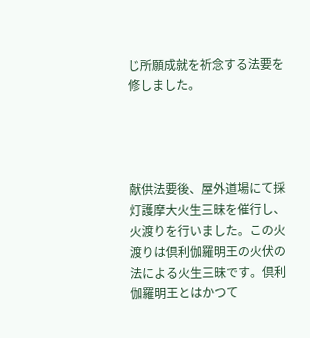じ所願成就を祈念する法要を修しました。




献供法要後、屋外道場にて採灯護摩大火生三昧を催行し、火渡りを行いました。この火渡りは倶利伽羅明王の火伏の法による火生三昧です。倶利伽羅明王とはかつて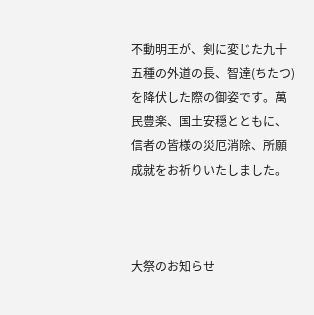不動明王が、剣に変じた九十五種の外道の長、智達(ちたつ)を降伏した際の御姿です。萬民豊楽、国土安穏とともに、信者の皆様の災厄消除、所願成就をお祈りいたしました。



大祭のお知らせ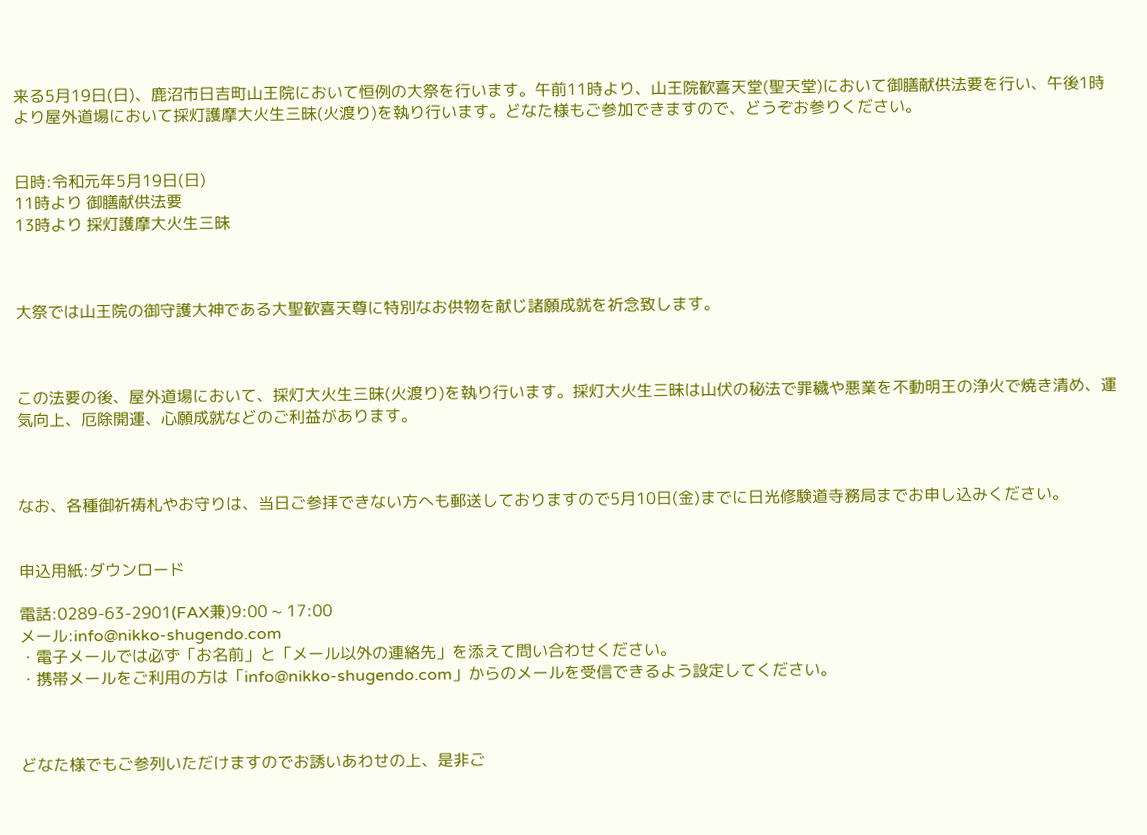来る5月19日(日)、鹿沼市日吉町山王院において恒例の大祭を行います。午前11時より、山王院歓喜天堂(聖天堂)において御膳献供法要を行い、午後1時より屋外道場において採灯護摩大火生三昧(火渡り)を執り行います。どなた様もご参加できますので、どうぞお参りください。


日時:令和元年5月19日(日)
11時より 御膳献供法要
13時より 採灯護摩大火生三昧



大祭では山王院の御守護大神である大聖歓喜天尊に特別なお供物を献じ諸願成就を祈念致します。



この法要の後、屋外道場において、採灯大火生三昧(火渡り)を執り行います。採灯大火生三昧は山伏の秘法で罪穢や悪業を不動明王の浄火で焼き清め、運気向上、厄除開運、心願成就などのご利益があります。



なお、各種御祈祷札やお守りは、当日ご参拝できない方へも郵送しておりますので5月10日(金)までに日光修験道寺務局までお申し込みください。


申込用紙:ダウンロード

電話:0289-63-2901(FAX兼)9:00 ~ 17:00
メール:info@nikko-shugendo.com
・電子メールでは必ず「お名前」と「メール以外の連絡先」を添えて問い合わせください。
・携帯メールをご利用の方は「info@nikko-shugendo.com」からのメールを受信できるよう設定してください。



どなた様でもご参列いただけますのでお誘いあわせの上、是非ご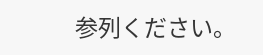参列ください。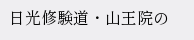日光修験道・山王院の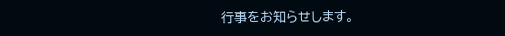行事をお知らせします。